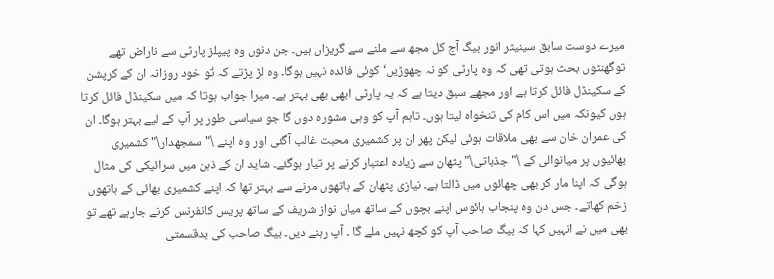میرے دوست سابق سینیٹر انور بیگ آج کل مجھ سے ملنے سے گریزاں ہیں۔ جن دنوں وہ پیپلز پارٹی سے ناراض تھے توگھنٹوں بحث ہوتی تھی کہ وہ پارٹی کو نہ چھوڑیں‘ کوئی فائدہ نہیں ہوگا۔ وہ لڑ پڑتے کہ تُو خود روزانہ ان کے کرپشن کے سکینڈل فائل کرتا ہے اور مجھے سبق دیتا ہے کہ یہ پارٹی ابھی بھی بہتر ہے۔ میرا جواب ہوتا کہ میں سکینڈل فائل کرتا ہوں کیونکہ میں اس کام کی تنخواہ لیتا ہوں۔ تاہم آپ کو وہی مشورہ دوں گا جو سیاسی طور پر آپ کے لیے بہتر ہوگا۔ ان کی عمران خان سے بھی ملاقات ہوئی لیکن پھر ان پر کشمیری محبت غالب آگئی اور وہ اپنے \"سمجھدار\" کشمیری بھائیوں پر میانوالی کے \"جذباتی\" پٹھان سے زیادہ اعتبار کرنے پر تیار ہوگئے۔ شاید ان کے ذہن میں سرائیکی کی مثال ہوگی کہ اپنا مار کر بھی چھائوں میں ڈالتا ہے۔ نیازی پٹھان کے ہاتھوں مرنے سے بہتر تھا کہ اپنے کشمیری بھائی کے ہاتھوں زخم کھاتے۔ جس دن وہ پنجاب ہائوس اپنے بچوں کے ساتھ میاں نواز شریف کے ساتھ پریس کانفرنس کرنے جارہے تھے تو بھی میں نے انہیں کہا کہ بیگ صاحب آپ کو کچھ نہیں ملے گا ۔ آپ رہنے دیں۔ بیگ صاحب کی بدقسمتی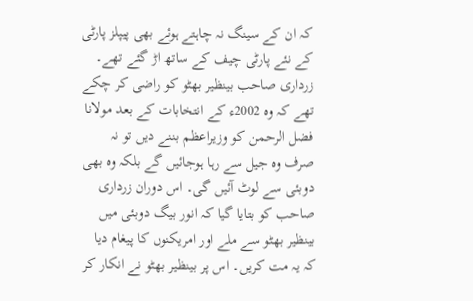کہ ان کے سینگ نہ چاہتے ہوئے بھی پیپلز پارٹی کے نئے پارٹی چیف کے ساتھ اڑ گئے تھے۔ زرداری صاحب بینظیر بھٹو کو راضی کر چکے تھے کہ وہ 2002ء کے انتخابات کے بعد مولانا فضل الرحمن کو وزیراعظم بننے دیں تو نہ صرف وہ جیل سے رہا ہوجائیں گے بلکہ وہ بھی دوبئی سے لوٹ آئیں گی۔ اس دوران زرداری صاحب کو بتایا گیا کہ انور بیگ دوبئی میں بینظیر بھٹو سے ملے اور امریکنوں کا پیغام دیا کہ یہ مت کریں۔ اس پر بینظیر بھٹو نے انکار کر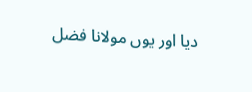دیا اور یوں مولانا فضل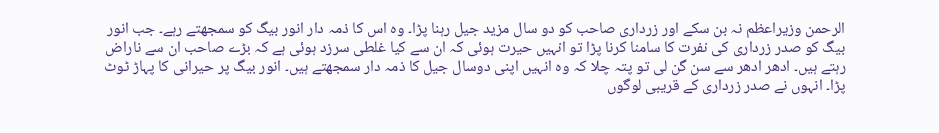الرحمن وزیراعظم نہ بن سکے اور زرداری صاحب کو دو سال مزید جیل رہنا پڑا۔ وہ اس کا ذمہ دار انور بیگ کو سمجھتے رہے۔ جب انور بیگ کو صدر زرداری کی نفرت کا سامنا کرنا پڑا تو انہیں حیرت ہوئی کہ ان سے کیا غلطی سرزد ہوئی ہے کہ بڑے صاحب ان سے ناراض رہتے ہیں۔ ادھر ادھر سے سن گن لی تو پتہ چلا کہ وہ انہیں اپنی دوسال جیل کا ذمہ دار سمجھتے ہیں۔ انور بیگ پر حیرانی کا پہاڑ ٹوٹ پڑا۔ انہوں نے صدر زرداری کے قریبی لوگوں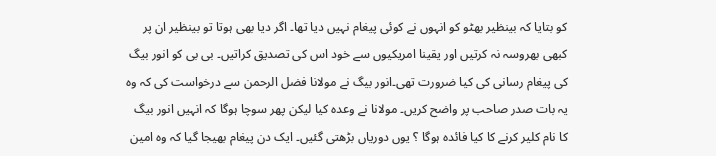کو بتایا کہ بینظیر بھٹو کو انہوں نے کوئی پیغام نہیں دیا تھا۔ اگر دیا بھی ہوتا تو بینظیر ان پر کبھی بھروسہ نہ کرتیں اور یقینا امریکیوں سے خود اس کی تصدیق کراتیں۔ بی بی کو انور بیگ کی پیغام رسانی کی کیا ضرورت تھی۔انور بیگ نے مولانا فضل الرحمن سے درخواست کی کہ وہ یہ بات صدر صاحب پر واضح کریں۔ مولانا نے وعدہ کیا لیکن پھر سوچا ہوگا کہ انہیں انور بیگ کا نام کلیر کرنے کا کیا فائدہ ہوگا ؟ یوں دوریاں بڑھتی گئیں۔ ایک دن پیغام بھیجا گیا کہ وہ امین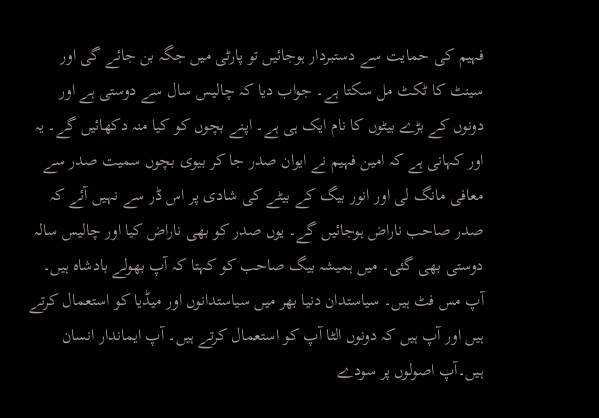فہیم کی حمایت سے دستبردار ہوجائیں تو پارٹی میں جگہ بن جائے گی اور سینٹ کا ٹکٹ مل سکتا ہے۔ جواب دیا کہ چالیس سال سے دوستی ہے اور دونوں کے بڑے بیٹوں کا نام ایک ہی ہے۔ اپنے بچوں کو کیا منہ دکھائیں گے۔ یہ اور کہانی ہے کہ امین فہیم نے ایوان صدر جا کر بیوی بچوں سمیت صدر سے معافی مانگ لی اور انور بیگ کے بیٹے کی شادی پر اس ڈر سے نہیں آئے کہ صدر صاحب ناراض ہوجائیں گے۔ یوں صدر کو بھی ناراض کیا اور چالیس سالہ دوستی بھی گئی۔ میں ہمیشہ بیگ صاحب کو کہتا کہ آپ بھولے بادشاہ ہیں۔ آپ مس فٹ ہیں۔ سیاستدان دنیا بھر میں سیاستدانوں اور میڈیا کو استعمال کرتے ہیں اور آپ ہیں کہ دونوں الٹا آپ کو استعمال کرتے ہیں۔ آپ ایماندار انسان ہیں۔آپ اصولوں پر سودے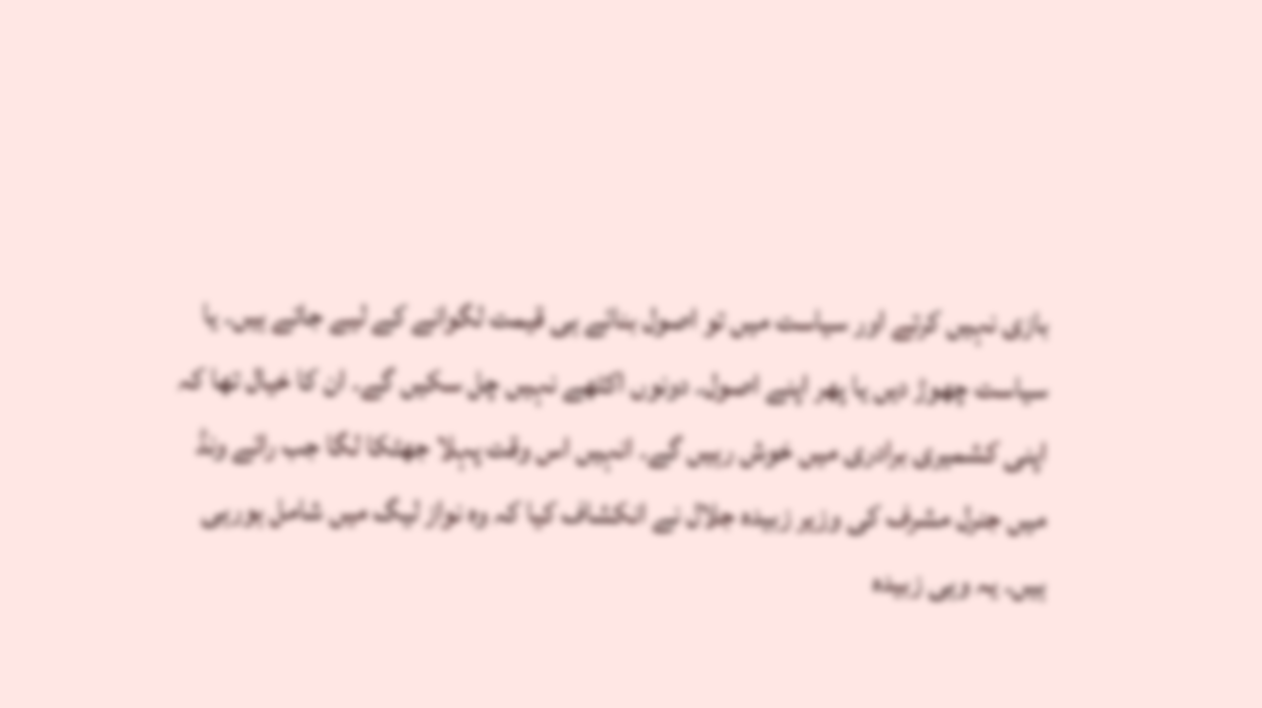بازی نہیں کرتے اور سیاست میں تو اصول بنائے ہی قیمت لگوانے کے لیے جاتے ہیں۔ یا سیاست چھوڑ دیں یا پھر اپنے اصول۔ دونوں اکٹھے نہیں چل سکیں گے۔ ان کا خیال تھا کہ اپنی کشمیری برادری میں خوش رہیں گے۔ انہیں اس وقت پہلا جھٹکا لگا جب رائے ونڈ میں جنرل مشرف کی وزیر زبیدہ جلال نے انکشاف کیا کہ وہ نواز لیگ میں شامل ہورہی ہیں۔ یہ وہی زبیدہ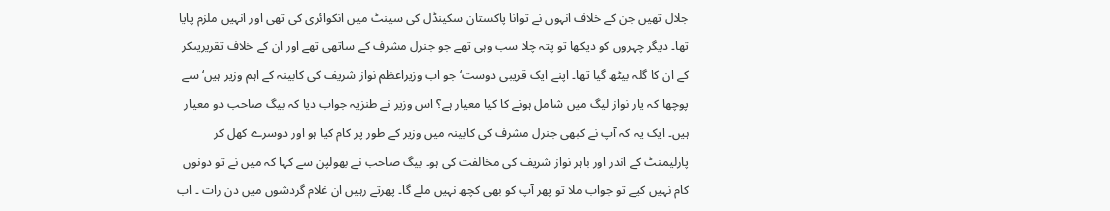جلال تھیں جن کے خلاف انہوں نے توانا پاکستان سکینڈل کی سینٹ میں انکوائری کی تھی اور انہیں ملزم پایا تھا۔ دیگر چہروں کو دیکھا تو پتہ چلا سب وہی تھے جو جنرل مشرف کے ساتھی تھے اور ان کے خلاف تقریریںکر کے ان کا گلہ بیٹھ گیا تھا۔ اپنے ایک قریبی دوست‘ جو اب وزیراعظم نواز شریف کی کابینہ کے اہم وزیر ہیں‘ سے پوچھا کہ یار نواز لیگ میں شامل ہونے کا کیا معیار ہے؟ اس وزیر نے طنزیہ جواب دیا کہ بیگ صاحب دو معیار ہیں۔ ایک یہ کہ آپ نے کبھی جنرل مشرف کی کابینہ میں وزیر کے طور پر کام کیا ہو اور دوسرے کھل کر پارلیمنٹ کے اندر اور باہر نواز شریف کی مخالفت کی ہو۔ بیگ صاحب نے بھولپن سے کہا کہ میں نے تو دونوں کام نہیں کیے تو جواب ملا تو پھر آپ کو بھی کچھ نہیں ملے گا۔ پھرتے رہیں ان غلام گردشوں میں دن رات ۔ اب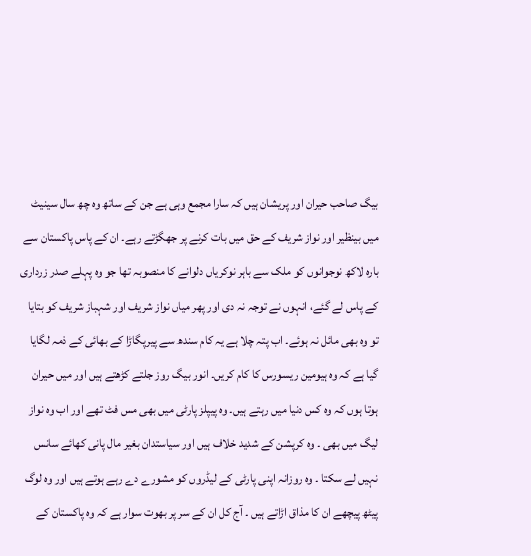بیگ صاحب حیران اور پریشان ہیں کہ سارا مجمع وہی ہے جن کے ساتھ وہ چھ سال سینیٹ میں بینظیر اور نواز شریف کے حق میں بات کرنے پر جھگڑتے رہے۔ ان کے پاس پاکستان سے بارہ لاکھ نوجوانوں کو ملک سے باہر نوکریاں دلوانے کا منصوبہ تھا جو وہ پہلے صدر زرداری کے پاس لے گئے، انہوں نے توجہ نہ دی اور پھر میاں نواز شریف اور شہباز شریف کو بتایا تو وہ بھی مائل نہ ہوئے۔ اب پتہ چلا ہے یہ کام سندھ سے پیرپگاڑا کے بھائی کے ذمہ لگایا گیا ہے کہ وہ ہیومین ریسورس کا کام کریں۔ انور بیگ روز جلتے کڑھتے ہیں اور میں حیران ہوتا ہوں کہ وہ کس دنیا میں رہتے ہیں۔ وہ پیپلز پارٹی میں بھی مس فٹ تھے اور اب وہ نواز لیگ میں بھی ۔ وہ کرپشن کے شدید خلاف ہیں اور سیاستدان بغیر مال پانی کھائے سانس نہیں لے سکتا ۔ وہ روزانہ اپنی پارٹی کے لیڈروں کو مشورے دے رہے ہوتے ہیں اور وہ لوگ پیٹھ پیچھے ان کا مذاق اڑاتے ہیں ۔ آج کل ان کے سر پر بھوت سوار ہے کہ وہ پاکستان کے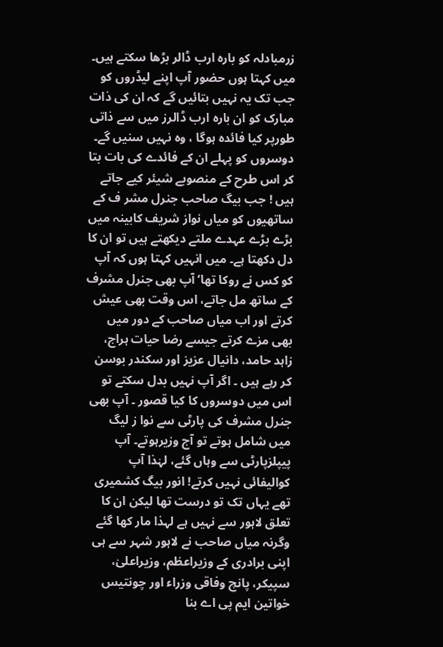زرمبادلہ کو بارہ ارب ڈالر بڑھا سکتے ہیں۔ میں کہتا ہوں حضور آپ اپنے لیڈروں کو جب تک یہ نہیں بتائیں گے کہ ان کی ذات مبارک کو ان بارہ ارب ڈالرز میں سے ذاتی طورپر کیا فائدہ ہوگا ، وہ نہیں سنیں گے۔ دوسروں کو پہلے ان کے فائدے کی بات بتا کر اس طرح کے منصوبے شیئر کیے جاتے ہیں ! جب بیگ صاحب جنرل مشر ف کے ساتھیوں کو میاں نواز شریف کابینہ میں بڑے بڑے عہدے ملتے دیکھتے ہیں تو ان کا دل دکھتا ہے۔ میں انہیں کہتا ہوں کہ آپ کو کس نے روکا تھا‘ آپ بھی جنرل مشرف کے ساتھ مل جاتے، اس وقت بھی عیش کرتے اور اب میاں صاحب کے دور میں بھی مزے کرتے جیسے رضا حیات ہراج، زاہد حامد، دانیال عزیز اور سکندر بوسن کر رہے ہیں ۔ اگر آپ نہیں بدل سکتے تو اس میں دوسروں کا کیا قصور ۔ آپ بھی جنرل مشرف کی پارٹی سے نوا ز لیگ میں شامل ہوتے تو آج وزیرہوتے۔ آپ پیپلزپارٹی سے وہاں گئے، لہٰذا آپ کوالیفائی نہیں کرتے! انور بیگ کشمیری تھے یہاں تک تو درست تھا لیکن ان کا تعلق لاہور سے نہیں ہے لہذا مار کھا گئے وگرنہ میاں صاحب نے لاہور شہر سے ہی اپنی برادری کے وزیراعظم، وزیراعلیٰ، سپیکر، پانچ وفاقی وزراء اور چونتیس خواتین ایم پی اے بنا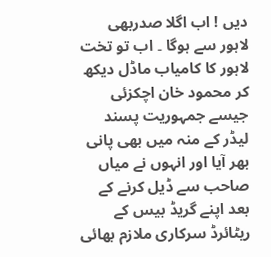دیں ! اب اگلا صدربھی لاہور سے ہوگا ۔ اب تو تخت لاہور کا کامیاب ماڈل دیکھ کر محمود خان اچکزئی جیسے جمہوریت پسند لیڈر کے منہ میں بھی پانی بھر آیا اور انہوں نے میاں صاحب سے ڈیل کرنے کے بعد اپنے گریڈ بیس کے ریٹائرڈ سرکاری ملازم بھائی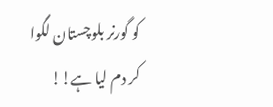کو گورنر بلوچستان لگوا کر دم لیا ہے!!